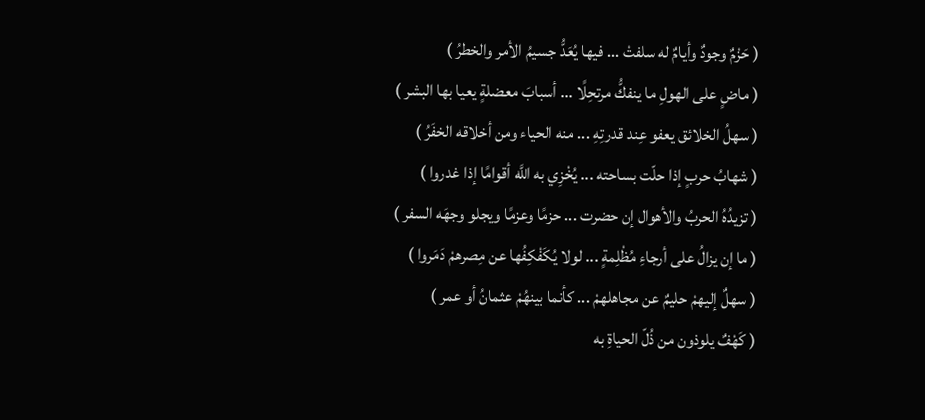( حَزْمٌ وجودٌ وأيامٌ له سلفتْ ... فيها يُعَدُّ جسيمُ الأمر والخطرُ )
( ماضٍ على الهولِ ما ينفكُّ مرتحِلًا ... أسبابَ معضلةٍ يعيا بها البشر )
( سهلُ الخلائق يعفو عِند قدرتِهِ ... منه الحياء ومن أخلاقه الخفَرُ )
( شهابُ حربٍ إذا حلّت بساحته ... يُخْزِي به اللَّه أقوامًا إذا غدروا )
( تزيدُهُ الحربُ والأهوال إن حضرت ... حزمًا وعزمًا ويجلو وجهَه السفر )
( ما إن يزالُ على أرجاءِ مُظْلِمةٍ ... لولا يُكَفْكِفُها عن مِصرهمْ دَمَروا )
( سهلٌ إليهمْ حليمٌ عن مجاهلهمْ ... كأنما بينهُمْ عثمانُ أو عمر )
( كَهْفٌ يلوذون من ذُلّ الحياةِ به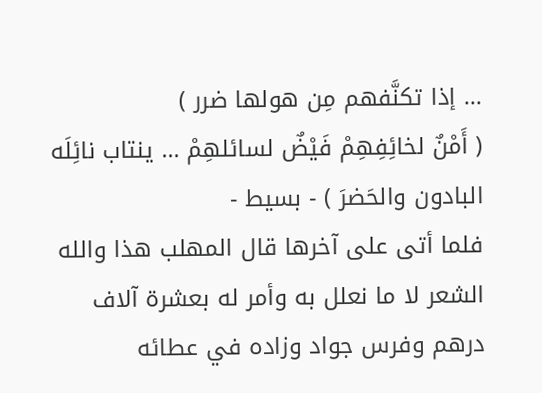... إذا تكنَّفهم مِن هولها ضرر )
( أَمْنٌ لخائِفِهِمْ فَيْضٌ لسائلهِمْ ... ينتاب نائِلَه البادون والحَضرَ ) - بسيط -
فلما أتى على آخرها قال المهلب هذا والله الشعر لا ما نعلل به وأمر له بعشرة آلاف درهم وفرس جواد وزاده في عطائه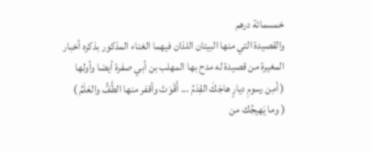خمسمائة درهم
والقصيدة التي منها البيتان اللذان فيهما الغناء المذكور بذكره أخبار المغيرة من قصيدة له مدح بها المهلب بن أبي صفرة أيضا وأولها
( أمِن رسومِ ديارٍ هاجَكَ القِدَمُ ... أَقْوَتْ وأقفر منها الطَّفُّ والعَلَمُ )
( وما يَهيجُك من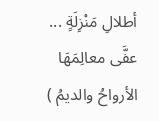أطلالِ مَنْزِلَةٍ ... عفَّى معالِمَهَا الأرواحُ والديمُ )